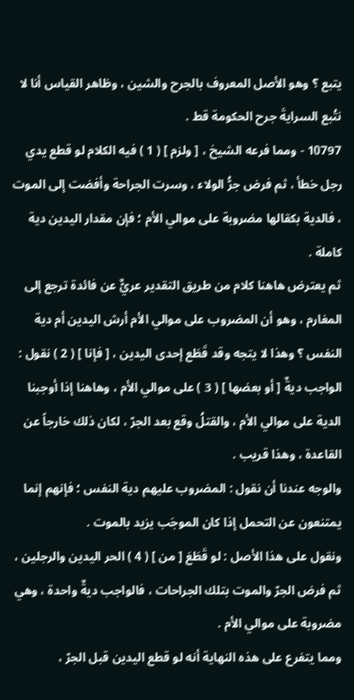يتبع ؟ وهو الأصل المعروف بالجرح والشين ، وظاهر القياس أنا لا نتُبع السرايةَ جرح الحكومة قط .
10797 - ومما فرعه الشيخ ، [ ولزم ] ( 1 ) فيه الكلام لو قطع يدي رجل خطأ ، ثم فرض جرُّ الولاء ، وسرت الجراحة وأفضت إلى الموت ، فالدية بكقالها مضروبة على موالي الأم ؛ فإن مقدار اليدين دية كاملة .
ثم يعترض هاهنا كلام من طريق التقدير عريٌّ عن فائدة ترجع إلى المغارم ، وهو أن المضروب على موالي الأم أرش اليدين أم دية النفس ؟ وهذا لا يتجه وقد قَطَع إحدى اليدين ، [ فإنا ] ( 2 ) نقول : الواجب ديةٌ [ أو بعضها ] ( 3 ) على موالي الأم ، وهاهنا إذا أوجبنا الدية على موالي الأم ، والقتلُ وقع بعد الجرّ ، لكان ذلك خارجاً عن القاعدة ، وهذا قريب .
والوجه عندنا أن نقول : المضروب عليهم دية النفس ؛ فإنهم إنما يمتنعون عن التحمل إذا كان الموجَب يزيد بالموت .
ونقول على هذا الأصل : لو قَطَعَ [ من ] ( 4 ) الحر اليدين والرجلين ، ثم فرض الجرّ والموت بتلك الجراحات ، فالواجب ديةٌ واحدة ، وهي مضروبة على موالي الأم .
ومما يتفرع على هذه النهاية أنه لو قطع اليدين قبل الجرّ ،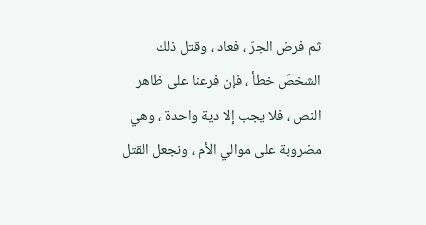ثم فرض الجرّ ، فعاد ، وقتل ذلك الشخصَ خطأ ، فإن فرعنا على ظاهر النص ، فلا يجب إلا دية واحدة ، وهي مضروبة على موالي الأم ، ونجعل القتل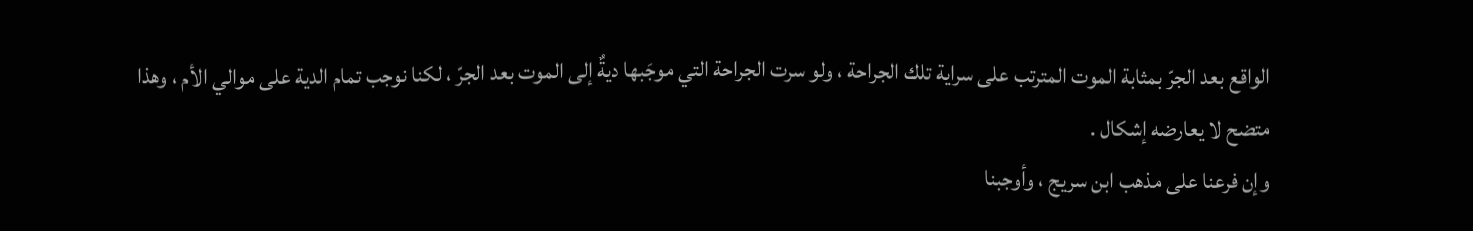الواقع بعد الجرّ بمثابة الموت المترتب على سراية تلك الجراحة ، ولو سرت الجراحة التي موجَبها ديةٌ إلى الموت بعد الجرّ ، لكنا نوجب تمام الدية على موالي الأم ، وهذا متضح لا يعارضه إشكال .
وإن فرعنا على مذهب ابن سريج ، وأوجبنا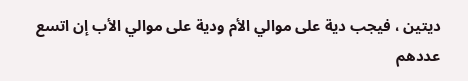ديتين ، فيجب دية على موالي الأم ودية على موالي الأب إن اتسع عددهم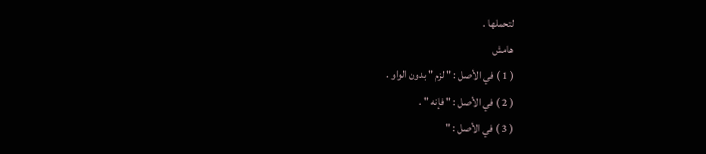لتحملها .
هامش
( 1 ) في الأصل : " لزم " بدون الواو .
( 2 ) في الأصل : " فإنه " .
( 3 ) في الأصل : "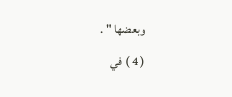وبعضها " .
( 4 ) في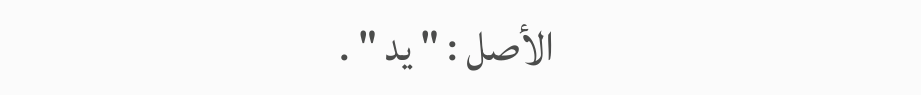الأصل : " يد " .